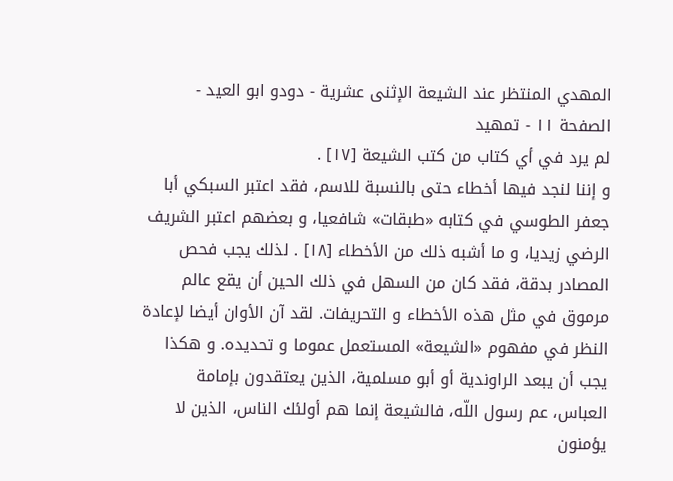المهدي المنتظر عند الشيعة الإثنى عشرية - دودو ابو العيد - الصفحة ١١ - تمهيد
لم يرد في أي كتاب من كتب الشيعة [١٧] .
و إننا لنجد فيها أخطاء حتى بالنسبة للاسم، فقد اعتبر السبكي أبا جعفر الطوسي في كتابه «طبقات» شافعيا، و بعضهم اعتبر الشريف الرضي زيديا، و ما أشبه ذلك من الأخطاء [١٨] . لذلك يجب فحص المصادر بدقة، فقد كان من السهل في ذلك الحين أن يقع عالم مرموق في مثل هذه الأخطاء و التحريفات. لقد آن الأوان أيضا لإعادة النظر في مفهوم «الشيعة» المستعمل عموما و تحديده. و هكذا يجب أن يبعد الراوندية أو أبو مسلمية، الذين يعتقدون بإمامة العباس، عم رسول اللّه، فالشيعة إنما هم أولئك الناس، الذين لا يؤمنون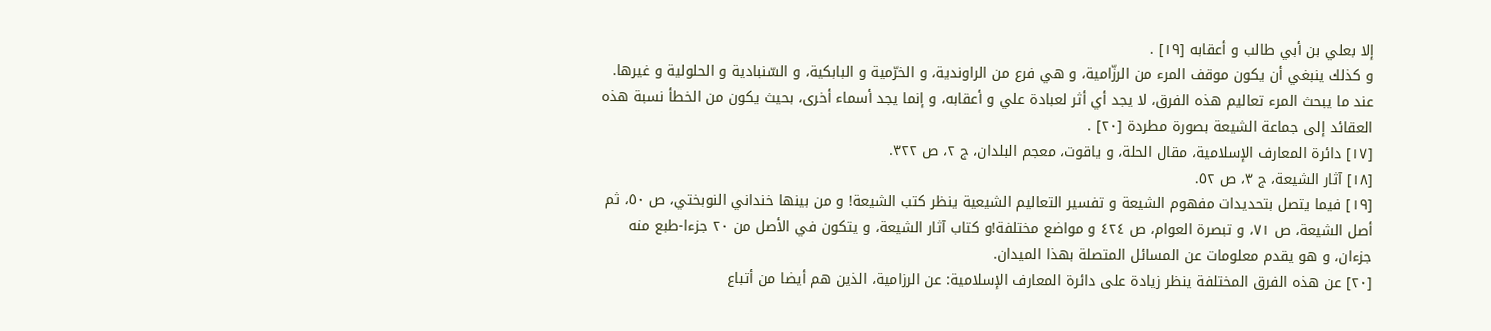إلا بعلي بن أبي طالب و أعقابه [١٩] .
و كذلك ينبغي أن يكون موقف المرء من الرزّامية، و هي فرع من الراوندية، و الخرّمية و البابكية، و السّنبادية و الحلولية و غيرها. عند ما يبحث المرء تعاليم هذه الفرق، لا يجد أي أثر لعبادة علي و أعقابه، و إنما يجد أسماء أخرى، بحيث يكون من الخطأ نسبة هذه العقائد إلى جماعة الشيعة بصورة مطردة [٢٠] .
[١٧] دائرة المعارف الإسلامية، مقال الحلة، و ياقوت، معجم البلدان، ج ٢، ص ٣٢٢.
[١٨] آثار الشيعة، ج ٣، ص ٥٢.
[١٩] فيما يتصل بتحديدات مفهوم الشيعة و تفسير التعاليم الشيعية ينظر كتب الشيعة! و من بينها خنداني النوبختي، ص ٥٠، ثم أصل الشيعة، ص ٧١، و تبصرة العوام، ص ٤٢٤ و مواضع مختلفة!و كتاب آثار الشيعة، و يتكون في الأصل من ٢٠ جزءا-طبع منه جزءان، و هو يقدم معلومات عن المسائل المتصلة بهذا الميدان.
[٢٠] عن هذه الفرق المختلفة ينظر زيادة على دائرة المعارف الإسلامية: عن الرزامية، الذين هم أيضا من أتباع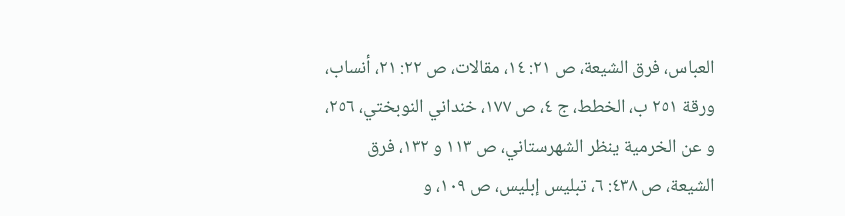العباس، فرق الشيعة، ص ٢١: ١٤، مقالات، ص ٢٢: ٢١، أنساب، ورقة ٢٥١ ب، الخطط، ج ٤، ص ١٧٧، خنداني النوبختي، ٢٥٦، و عن الخرمية ينظر الشهرستاني، ص ١١٣ و ١٣٢، فرق الشيعة، ص ٤٣٨: ٦، تبليس إبليس، ص ١٠٩، و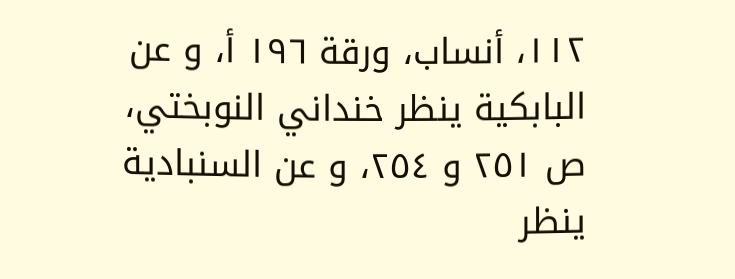١١٢، أنساب، ورقة ١٩٦ أ، و عن البابكية ينظر خنداني النوبختي، ص ٢٥١ و ٢٥٤، و عن السنبادية ينظر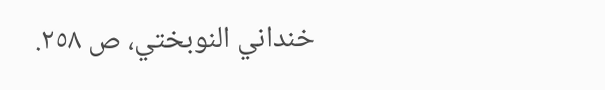خنداني النوبختي، ص ٢٥٨.